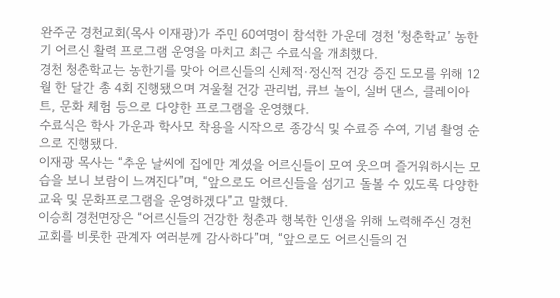완주군 경천교회(목사 이재광)가 주민 60여명이 참석한 가운데 경천 ‘청춘학교’ 농한기 어르신 활력 프로그램 운영을 마치고 최근 수료식을 개최했다.
경천 청춘학교는 농한기를 맞아 어르신들의 신체적·정신적 건강 증진 도모를 위해 12월 한 달간 총 4회 진행됐으며 겨울철 건강 관리법, 큐브 놀이, 실버 댄스, 클레이아트, 문화 체험 등으로 다양한 프로그램을 운영했다.
수료식은 학사 가운과 학사모 착용을 시작으로 종강식 및 수료증 수여, 기념 촬영 순으로 진행됐다.
이재광 목사는 “추운 날씨에 집에만 계셨을 어르신들이 모여 웃으며 즐거워하시는 모습을 보니 보람이 느껴진다”며, “앞으로도 어르신들을 섬기고 돌볼 수 있도록 다양한 교육 및 문화프로그램을 운영하겠다”고 말했다.
이승희 경천면장은 “어르신들의 건강한 청춘과 행복한 인생을 위해 노력해주신 경천교회를 비롯한 관계자 여러분께 감사하다”며, “앞으로도 어르신들의 건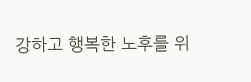강하고 행복한 노후를 위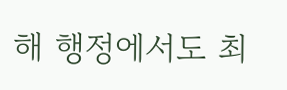해 행정에서도 최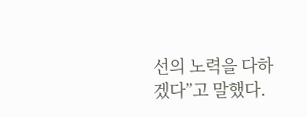선의 노력을 다하겠다”고 말했다.